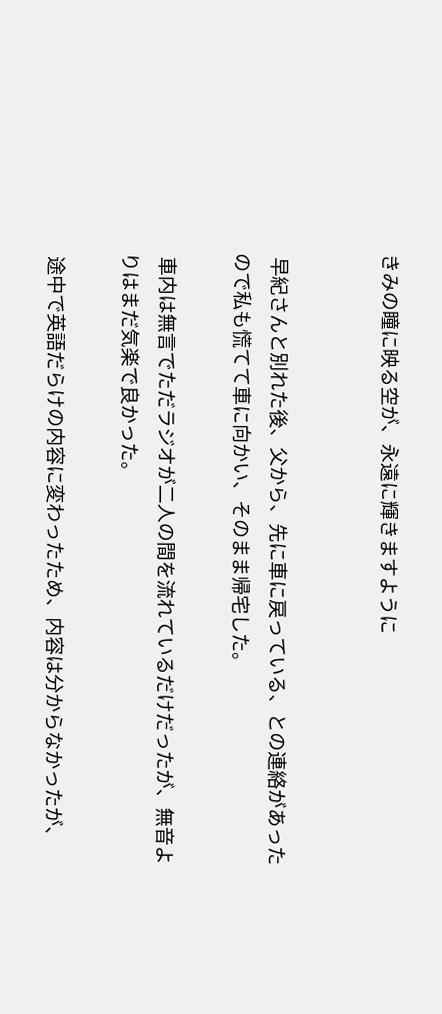きみの瞳に映る空が、永遠に輝きますように


 早紀さんと別れた後、父から、先に車に戻っている、との連絡があったので私も慌てて車に向かい、そのまま帰宅した。

 車内は無言でただラジオが二人の間を流れているだけだったが、無音よりはまだ気楽で良かった。

 途中で英語だらけの内容に変わったため、内容は分からなかったが、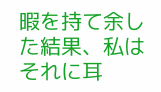暇を持て余した結果、私はそれに耳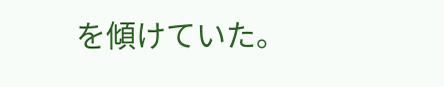を傾けていた。